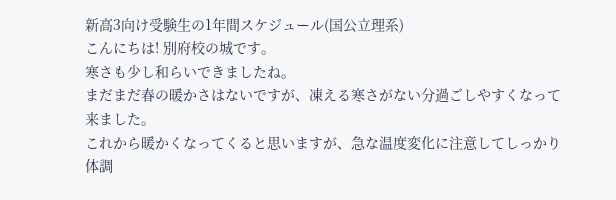新高3向け受験生の1年間スケジュール(国公立理系)
こんにちは! 別府校の城です。
寒さも少し和らいできましたね。
まだまだ春の暖かさはないですが、凍える寒さがない分過ごしやすくなって来ました。
これから暖かくなってくると思いますが、急な温度変化に注意してしっかり体調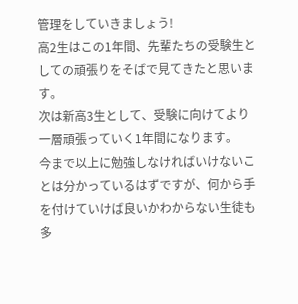管理をしていきましょう!
高2生はこの1年間、先輩たちの受験生としての頑張りをそばで見てきたと思います。
次は新高3生として、受験に向けてより一層頑張っていく1年間になります。
今まで以上に勉強しなければいけないことは分かっているはずですが、何から手を付けていけば良いかわからない生徒も多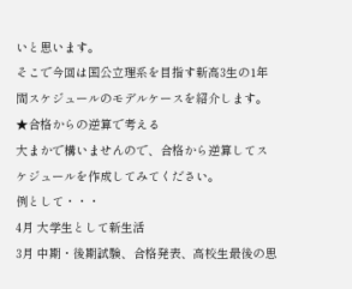いと思います。
そこで今回は国公立理系を目指す新高3生の1年間スケジュールのモデルケースを紹介します。
★合格からの逆算で考える
大まかで構いませんので、合格から逆算してスケジュールを作成してみてください。
例として・・・
4月 大学生として新生活
3月 中期・後期試験、合格発表、高校生最後の思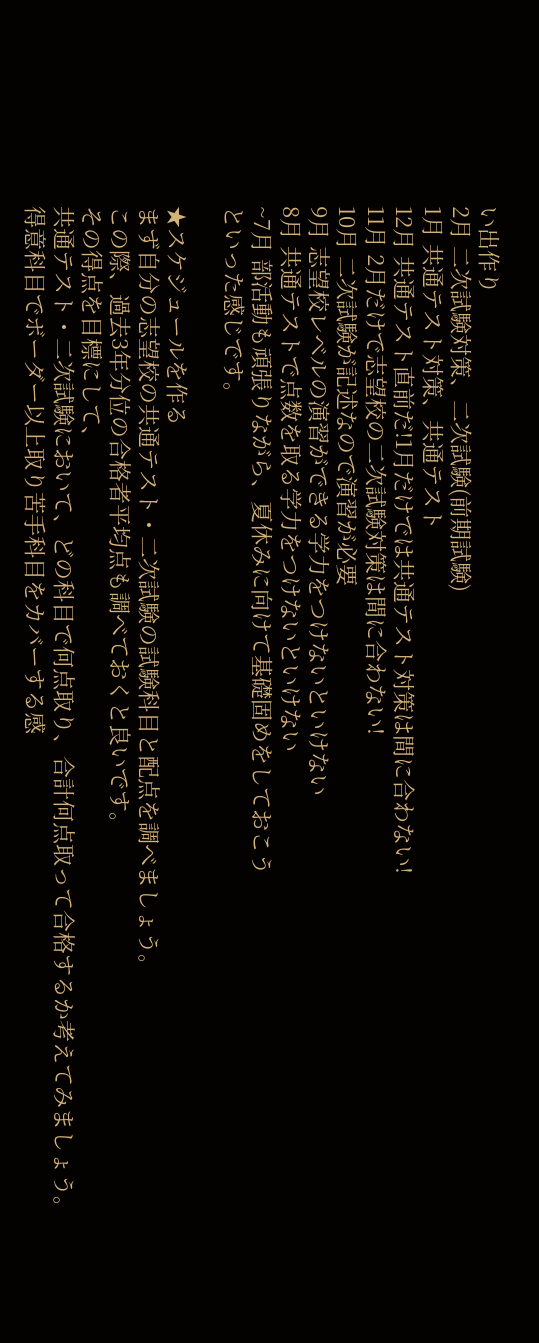い出作り
2月 二次試験対策、二次試験(前期試験)
1月 共通テスト対策、共通テスト
12月 共通テスト直前だ!1月だけでは共通テスト対策は間に合わない!
11月 2月だけで志望校の二次試験対策は間に合わない!
10月 二次試験が記述なので演習が必要
9月 志望校レベルの演習ができる学力をつけないといけない
8月 共通テストで点数を取る学力をつけないといけない
~7月 部活動も頑張りながら、夏休みに向けて基礎固めをしておこう
といった感じです。

★スケジュールを作る
まず自分の志望校の共通テスト・二次試験の試験科目と配点を調べましょう。
この際、過去3年分位の合格者平均点も調べておくと良いです。
その得点を目標にして、
共通テスト・二次試験において、どの科目で何点取り、合計何点取って合格するか考えてみましょう。
得意科目でボーダー以上取り苦手科目をカバーする感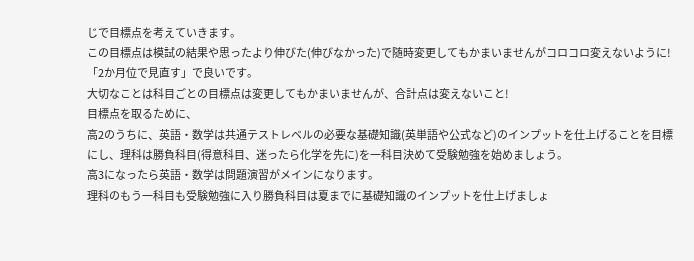じで目標点を考えていきます。
この目標点は模試の結果や思ったより伸びた(伸びなかった)で随時変更してもかまいませんがコロコロ変えないように!
「2か月位で見直す」で良いです。
大切なことは科目ごとの目標点は変更してもかまいませんが、合計点は変えないこと!
目標点を取るために、
高2のうちに、英語・数学は共通テストレベルの必要な基礎知識(英単語や公式など)のインプットを仕上げることを目標にし、理科は勝負科目(得意科目、迷ったら化学を先に)を一科目決めて受験勉強を始めましょう。
高3になったら英語・数学は問題演習がメインになります。
理科のもう一科目も受験勉強に入り勝負科目は夏までに基礎知識のインプットを仕上げましょ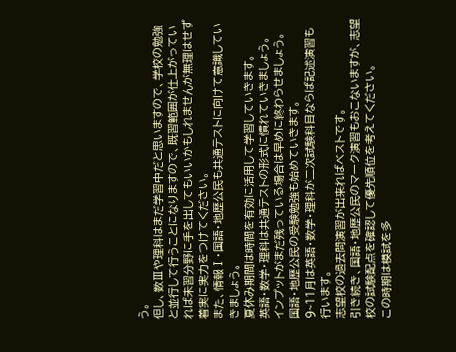う。
但し、数Ⅲや理科はまだ学習中だと思いますので、学校の勉強と並行して行うことになりますので、既習範囲が仕上がっていれば未習分野に手を出してもいいかもしれませんが無理はせず着実に実力をつけてください。
また、情報Ⅰ・国語・地歴公民も共通テストに向けて意識していきましょう。
夏休み期間は時間を有効に活用して学習していきます。
英語・数学・理科は共通テストの形式に慣れていきましょう。
インプットがまだ残っている場合は早めに終わらせましょう。
国語・地歴公民の受験勉強も始めていきます。
9~11月は英語・数学・理科が二次試験科目ならば記述演習も行います。
志望校の過去問演習が出来ればベストです。
引き続き、国語・地歴公民のマーク演習もおこないますが、志望校の試験配点を確認して優先順位を考えてください。
この時期は模試を多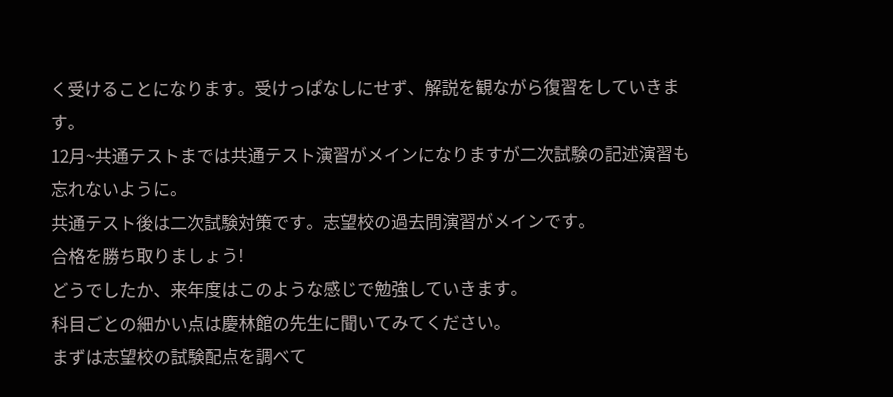く受けることになります。受けっぱなしにせず、解説を観ながら復習をしていきます。
12月~共通テストまでは共通テスト演習がメインになりますが二次試験の記述演習も忘れないように。
共通テスト後は二次試験対策です。志望校の過去問演習がメインです。
合格を勝ち取りましょう!
どうでしたか、来年度はこのような感じで勉強していきます。
科目ごとの細かい点は慶林館の先生に聞いてみてください。
まずは志望校の試験配点を調べて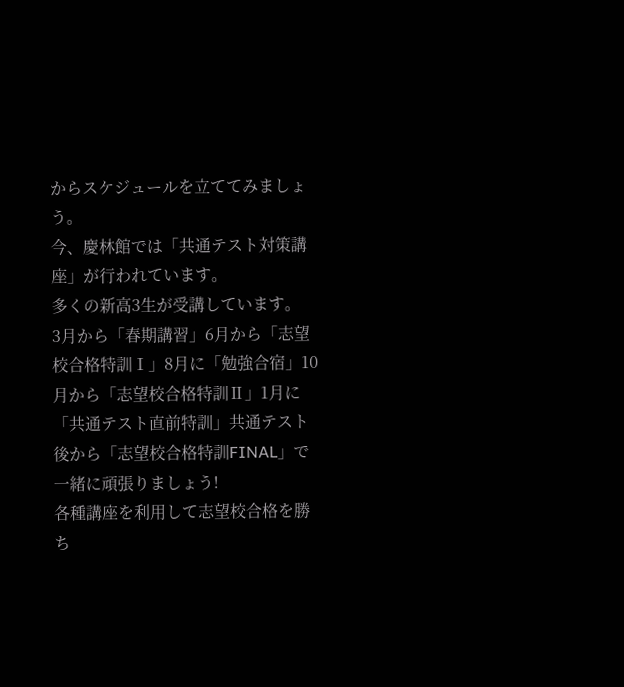からスケジュールを立ててみましょう。
今、慶林館では「共通テスト対策講座」が行われています。
多くの新高3生が受講しています。
3月から「春期講習」6月から「志望校合格特訓Ⅰ」8月に「勉強合宿」10月から「志望校合格特訓Ⅱ」1月に「共通テスト直前特訓」共通テスト後から「志望校合格特訓FINAL」で一緒に頑張りましょう!
各種講座を利用して志望校合格を勝ち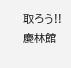取ろう!!
慶林館